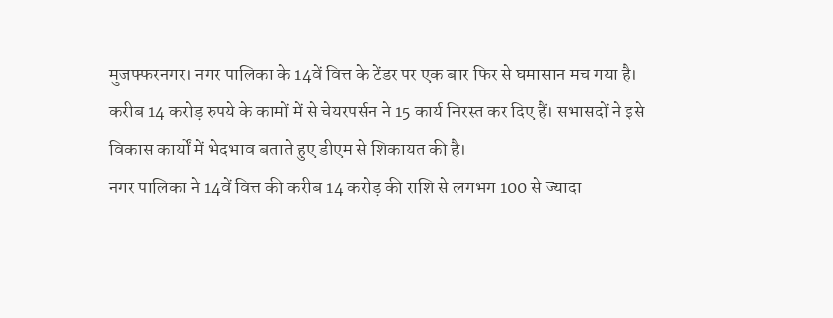मुजफ्फरनगर। नगर पालिका के 14वें वित्त के टेंडर पर एक बार फिर से घमासान मच गया है। करीब 14 करोड़ रुपये के कामों में से चेयरपर्सन ने 15 कार्य निरस्त कर दिए हैं। सभासदों ने इसे विकास कार्यों में भेदभाव बताते हुए डीएम से शिकायत की है।
नगर पालिका ने 14वें वित्त की करीब 14 करोड़ की राशि से लगभग 100 से ज्यादा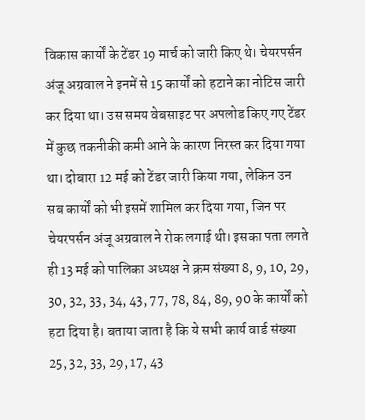विकास कार्यों के टेंडर 19 मार्च को जारी किए थे। चेयरपर्सन अंजू अग्रवाल ने इनमें से 15 कार्यों को हटाने का नोटिस जारी कर दिया था। उस समय वेबसाइट पर अपलोड किए गए टेंडर में कुछ तकनीकी कमी आने के कारण निरस्त कर दिया गया था। दोबारा 12 मई को टेंडर जारी किया गया, लेकिन उन सब कार्यों को भी इसमें शामिल कर दिया गया, जिन पर चेयरपर्सन अंजू अग्रवाल ने रोक लगाई थी। इसका पता लगते ही 13 मई को पालिका अध्यक्ष ने क्रम संख्या 8, 9, 10, 29, 30, 32, 33, 34, 43, 77, 78, 84, 89, 90 के कार्यों को हटा दिया है। बताया जाता है कि ये सभी कार्य वार्ड संख्या 25, 32, 33, 29, 17, 43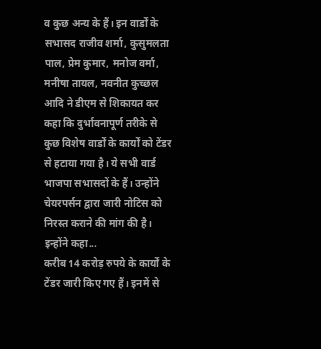व कुछ अन्य के हैं। इन वार्डों के सभासद राजीव शर्मा, कुसुमलता पाल, प्रेम कुमार, मनोज वर्मा, मनीषा तायल, नवनीत कुच्छल आदि ने डीएम से शिकायत कर कहा कि दुर्भावनापूर्ण तरीके से कुछ विशेष वार्डों के कार्यों को टेंडर से हटाया गया है। ये सभी वार्ड भाजपा सभासदों के हैं। उन्होंने चेयरपर्सन द्वारा जारी नोटिस को निरस्त कराने की मांग की है।
इन्होंने कहा...
करीब 14 करोड़ रुपये के कार्यों के टेंडर जारी किए गए हैं। इनमें से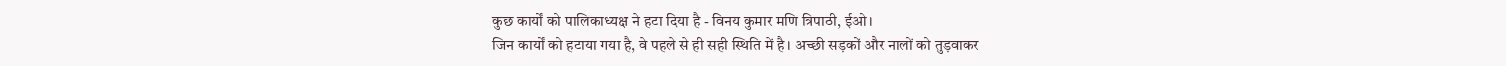कुछ कार्यों को पालिकाध्यक्ष ने हटा दिया है - विनय कुमार मणि त्रिपाठी, ईओ।
जिन कार्यों को हटाया गया है, वे पहले से ही सही स्थिति में है। अच्छी सड़कों और नालों को तुड़वाकर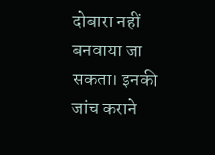दोबारा नहीं बनवाया जा सकता। इनकी जांच कराने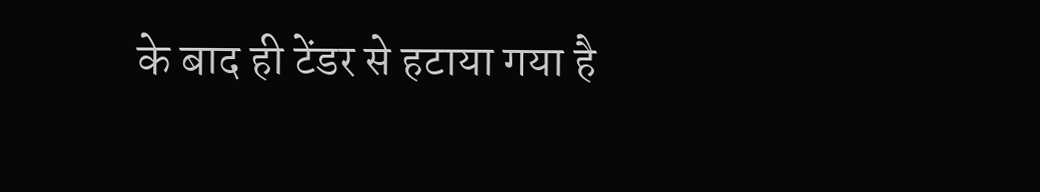के बाद ही टेंडर से हटाया गया है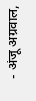- अंजू अग्रवाल,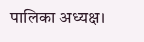पालिका अध्यक्ष।